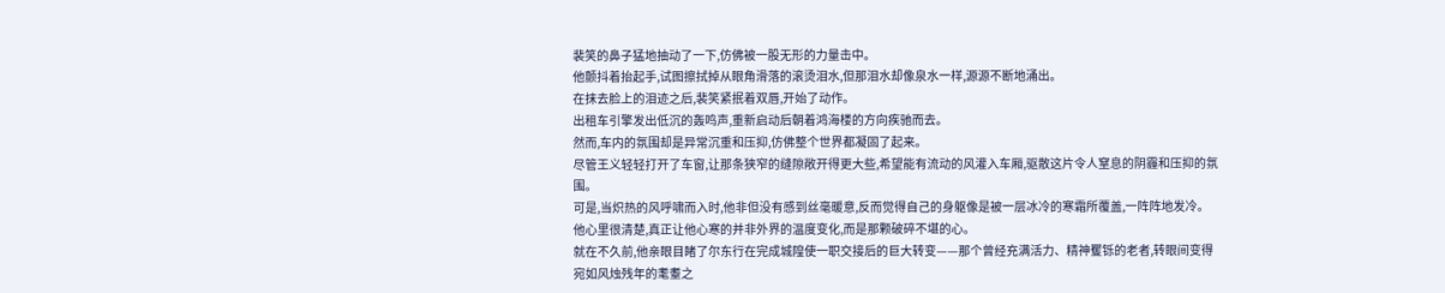裴笑的鼻子猛地抽动了一下,仿佛被一股无形的力量击中。
他颤抖着抬起手,试图擦拭掉从眼角滑落的滚烫泪水,但那泪水却像泉水一样,源源不断地涌出。
在抹去脸上的泪迹之后,裴笑紧抿着双唇,开始了动作。
出租车引擎发出低沉的轰鸣声,重新启动后朝着鸿海楼的方向疾驰而去。
然而,车内的氛围却是异常沉重和压抑,仿佛整个世界都凝固了起来。
尽管王义轻轻打开了车窗,让那条狭窄的缝隙敞开得更大些,希望能有流动的风灌入车厢,驱散这片令人窒息的阴霾和压抑的氛围。
可是,当炽热的风呼啸而入时,他非但没有感到丝毫暖意,反而觉得自己的身躯像是被一层冰冷的寒霜所覆盖,一阵阵地发冷。
他心里很清楚,真正让他心寒的并非外界的温度变化,而是那颗破碎不堪的心。
就在不久前,他亲眼目睹了尔东行在完成城隍使一职交接后的巨大转变——那个曾经充满活力、精神矍铄的老者,转眼间变得宛如风烛残年的耄耋之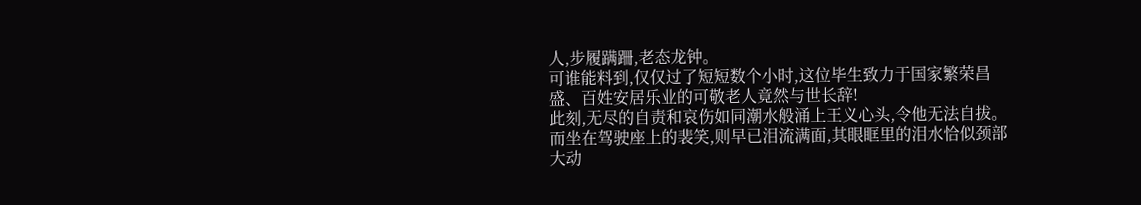人,步履蹒跚,老态龙钟。
可谁能料到,仅仅过了短短数个小时,这位毕生致力于国家繁荣昌盛、百姓安居乐业的可敬老人竟然与世长辞!
此刻,无尽的自责和哀伤如同潮水般涌上王义心头,令他无法自拔。
而坐在驾驶座上的裴笑,则早已泪流满面,其眼眶里的泪水恰似颈部大动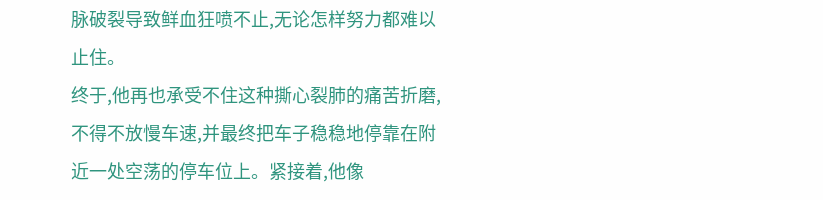脉破裂导致鲜血狂喷不止,无论怎样努力都难以止住。
终于,他再也承受不住这种撕心裂肺的痛苦折磨,不得不放慢车速,并最终把车子稳稳地停靠在附近一处空荡的停车位上。紧接着,他像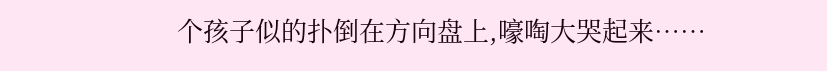个孩子似的扑倒在方向盘上,嚎啕大哭起来……